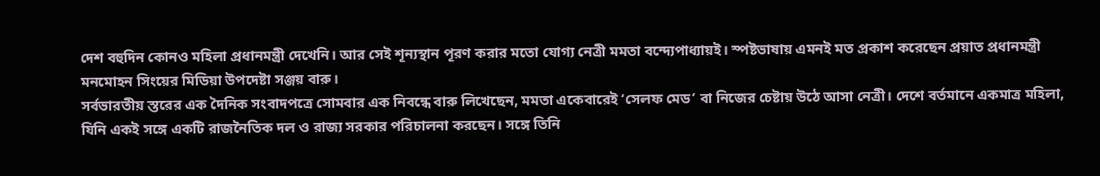দেশ বহুদিন কোনও মহিলা প্রধানমন্ত্রী দেখেনি। আর সেই শূন্যস্থান পূরণ করার মতো যোগ্য নেত্রী মমতা বন্দ্যেপাধ্যায়ই। স্পষ্টভাষায় এমনই মত প্রকাশ করেছেন প্রয়াত প্রধানমন্ত্রী মনমোহন সিংয়ের মিডিয়া উপদেষ্টা সঞ্জয় বারু।
সর্বভারতীয় স্তরের এক দৈনিক সংবাদপত্রে সোমবার এক নিবন্ধে বারু লিখেছেন, মমতা একেবারেই ‘সেলফ মেড’ বা নিজের চেষ্টায় উঠে আসা নেত্রী। দেশে বর্তমানে একমাত্র মহিলা, যিনি একই সঙ্গে একটি রাজনৈতিক দল ও রাজ্য সরকার পরিচালনা করছেন। সঙ্গে তিনি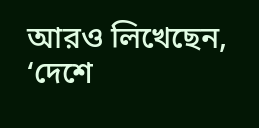আরও লিখেছেন, ‘দেশে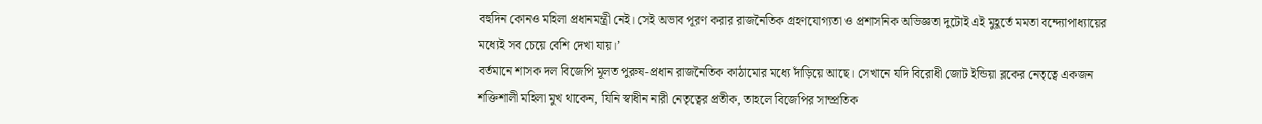বহুদিন কোনও মহিলা প্রধানমন্ত্রী নেই। সেই অভাব পূরণ করার রাজনৈতিক গ্রহণযোগ্যতা ও প্রশাসনিক অভিজ্ঞতা দুটোই এই মুহূর্তে মমতা বন্দ্যোপাধ্যায়ের মধ্যেই সব চেয়ে বেশি দেখা যায়।’
বর্তমানে শাসক দল বিজেপি মূলত পুরুষ-প্রধান রাজনৈতিক কাঠামোর মধ্যে দাঁড়িয়ে আছে। সেখানে যদি বিরোধী জোট ইন্ডিয়া ব্লকের নেতৃত্বে একজন শক্তিশালী মহিলা মুখ থাকেন, যিনি স্বাধীন নারী নেতৃত্বের প্রতীক, তাহলে বিজেপির সাম্প্রতিক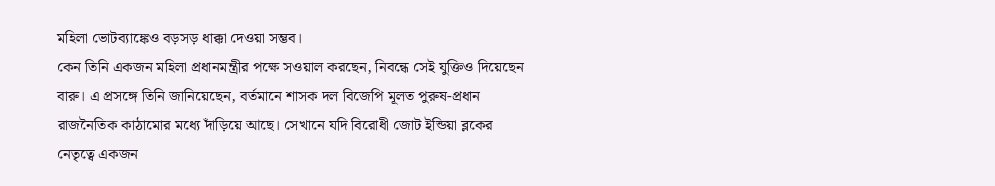মহিলা ভোটব্যাঙ্কেও বড়সড় ধাক্কা দেওয়া সম্ভব।
কেন তিনি একজন মহিলা প্রধানমন্ত্রীর পক্ষে সওয়াল করছেন, নিবন্ধে সেই যুক্তিও দিয়েছেন বারু। এ প্রসঙ্গে তিনি জানিয়েছেন, বর্তমানে শাসক দল বিজেপি মূলত পুরুষ-প্রধান রাজনৈতিক কাঠামোর মধ্যে দাঁড়িয়ে আছে। সেখানে যদি বিরোধী জোট ইন্ডিয়া ব্লকের নেতৃত্বে একজন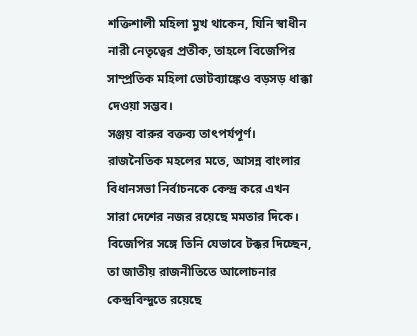শক্তিশালী মহিলা মুখ থাকেন, যিনি স্বাধীন নারী নেতৃত্বের প্রতীক, তাহলে বিজেপির সাম্প্রতিক মহিলা ভোটব্যাঙ্কেও বড়সড় ধাক্কা দেওয়া সম্ভব।
সঞ্জয় বারুর বক্তব্য তাৎপর্যপূর্ণ। রাজনৈতিক মহলের মতে, আসন্ন বাংলার বিধানসভা নির্বাচনকে কেন্দ্র করে এখন সারা দেশের নজর রয়েছে মমতার দিকে। বিজেপির সঙ্গে তিনি যেভাবে টক্কর দিচ্ছেন, তা জাতীয় রাজনীতিতে আলোচনার কেন্দ্রবিন্দুতে রয়েছে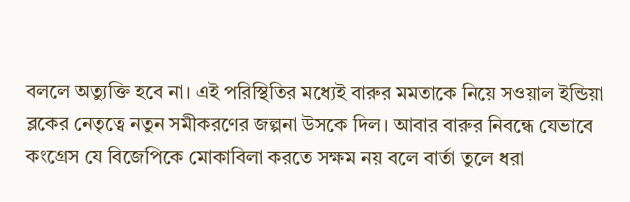বললে অত্যুক্তি হবে না। এই পরিস্থিতির মধ্যেই বারুর মমতাকে নিয়ে সওয়াল ইন্ডিয়া ব্লকের নেতৃত্বে নতুন সমীকরণের জল্পনা উসকে দিল। আবার বারুর নিবন্ধে যেভাবে কংগ্রেস যে বিজেপিকে মোকাবিলা করতে সক্ষম নয় বলে বার্তা তুলে ধরা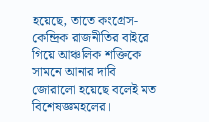হয়েছে, তাতে কংগ্রেস-কেন্দ্রিক রাজনীতির বাইরে গিয়ে আঞ্চলিক শক্তিকে সামনে আনার দাবি জোরালো হয়েছে বলেই মত বিশেষজ্ঞমহলের।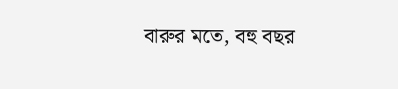বারুর মতে, বহু বছর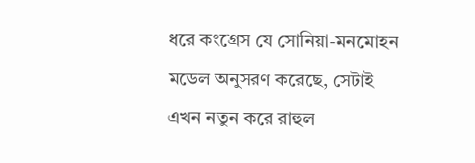ধরে কংগ্রেস যে সোনিয়া-মনমোহন মডেল অনুসরণ করেছে, সেটাই এখন নতুন করে রাহুল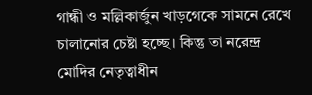গান্ধী ও মল্লিকার্জুন খাড়গেকে সামনে রেখে চালানোর চেষ্টা হচ্ছে। কিন্তু তা নরেন্দ্র মোদির নেতৃত্বাধীন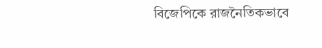বিজেপিকে রাজনৈতিকভাবে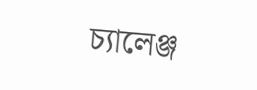চ্যালেঞ্জ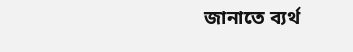জানাতে ব্যর্থ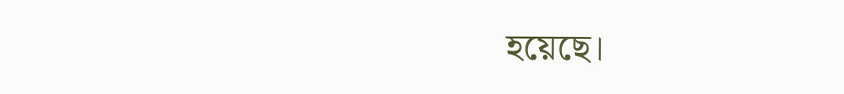হয়েছে।